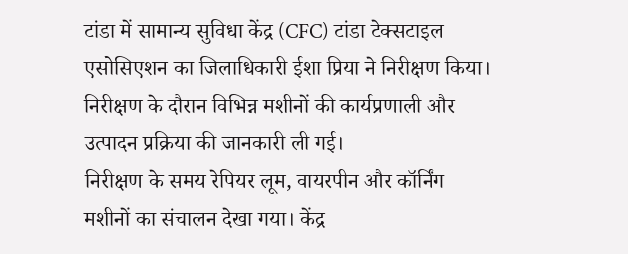टांडा में सामान्य सुविधा केंद्र (CFC) टांडा टेक्सटाइल एसोसिएशन का जिलाधिकारी ईशा प्रिया ने निरीक्षण किया। निरीक्षण के दौरान विभिन्न मशीनों की कार्यप्रणाली और उत्पादन प्रक्रिया की जानकारी ली गई।
निरीक्षण के समय रेपियर लूम, वायरपीन और कॉर्निंग मशीनों का संचालन देखा गया। केंद्र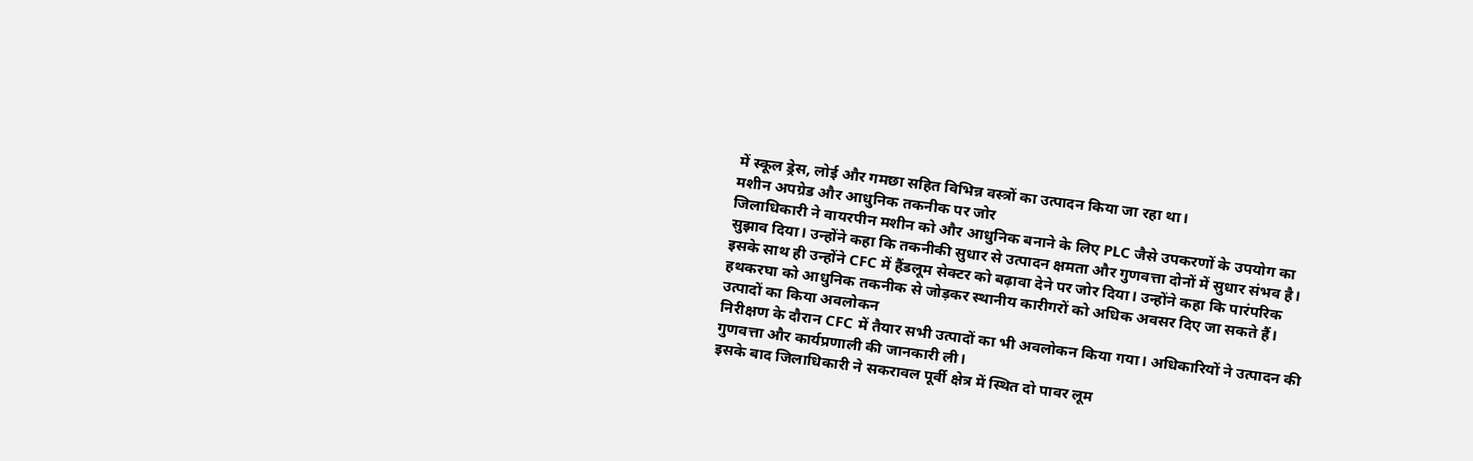में स्कूल ड्रेस, लोई और गमछा सहित विभिन्न वस्त्रों का उत्पादन किया जा रहा था।
मशीन अपग्रेड और आधुनिक तकनीक पर जोर
जिलाधिकारी ने वायरपीन मशीन को और आधुनिक बनाने के लिए PLC जैसे उपकरणों के उपयोग का सुझाव दिया। उन्होंने कहा कि तकनीकी सुधार से उत्पादन क्षमता और गुणवत्ता दोनों में सुधार संभव है।
इसके साथ ही उन्होंने CFC में हैंडलूम सेक्टर को बढ़ावा देने पर जोर दिया। उन्होंने कहा कि पारंपरिक हथकरघा को आधुनिक तकनीक से जोड़कर स्थानीय कारीगरों को अधिक अवसर दिए जा सकते हैं।
उत्पादों का किया अवलोकन
निरीक्षण के दौरान CFC में तैयार सभी उत्पादों का भी अवलोकन किया गया। अधिकारियों ने उत्पादन की गुणवत्ता और कार्यप्रणाली की जानकारी ली।
इसके बाद जिलाधिकारी ने सकरावल पूर्वी क्षेत्र में स्थित दो पावर लूम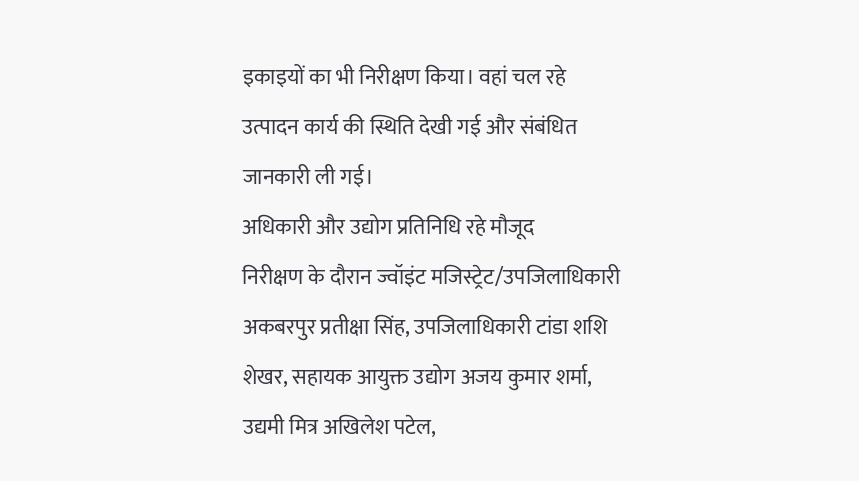इकाइयों का भी निरीक्षण किया। वहां चल रहे उत्पादन कार्य की स्थिति देखी गई और संबंधित जानकारी ली गई।
अधिकारी और उद्योग प्रतिनिधि रहे मौजूद
निरीक्षण के दौरान ज्वॉइंट मजिस्ट्रेट/उपजिलाधिकारी अकबरपुर प्रतीक्षा सिंह, उपजिलाधिकारी टांडा शशि शेखर, सहायक आयुक्त उद्योग अजय कुमार शर्मा, उद्यमी मित्र अखिलेश पटेल,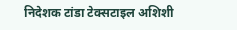निदेशक टांडा टेक्सटाइल अशिशी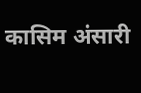कासिम अंसारी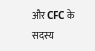और CFC के सदस्य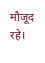मौजूद रहे।